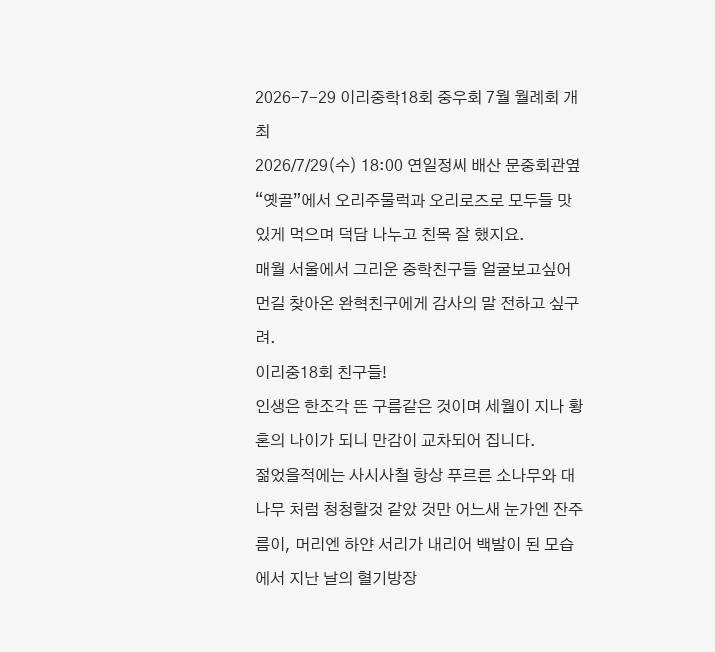2026-7-29 이리중학18회 중우회 7월 월례회 개최
2026/7/29(수) 18:00 연일정씨 배산 문중회관옆 “옛골”에서 오리주물럭과 오리로즈로 모두들 맛있게 먹으며 덕담 나누고 친목 잘 했지요.
매월 서울에서 그리운 중학친구들 얼굴보고싶어 먼길 찾아온 완혁친구에게 감사의 말 전하고 싶구려.
이리중18회 친구들!
인생은 한조각 뜬 구름같은 것이며 세월이 지나 황혼의 나이가 되니 만감이 교차되어 집니다.
젊었을적에는 사시사철 항상 푸르른 소나무와 대나무 처럼 청청할것 같았 것만 어느새 눈가엔 잔주름이, 머리엔 하얀 서리가 내리어 백발이 된 모습에서 지난 날의 혈기방장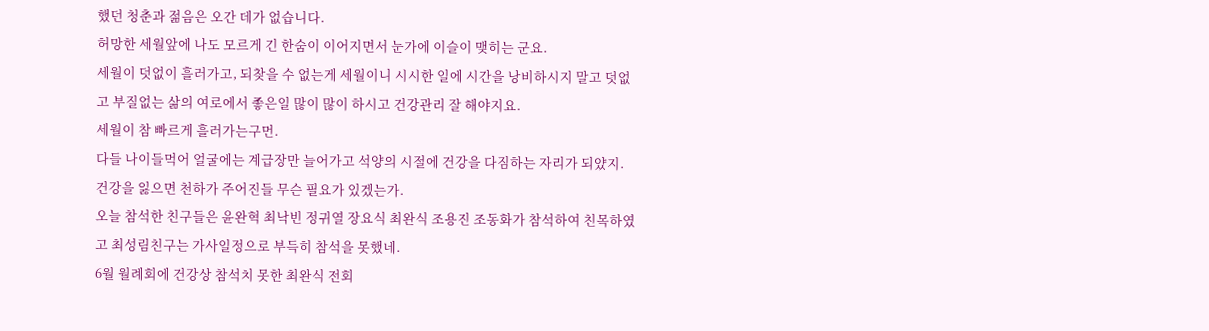했던 청춘과 젊음은 오간 데가 없습니다.
허망한 세월앞에 나도 모르게 긴 한숨이 이어지면서 눈가에 이슬이 맺히는 군요.
세월이 덧없이 흘러가고, 되찾을 수 없는게 세월이니 시시한 일에 시간을 낭비하시지 말고 덧없고 부질없는 삶의 여로에서 좋은일 많이 많이 하시고 건강관리 잘 해야지요.
세월이 참 빠르게 흘러가는구먼.
다들 나이들먹어 얼굴에는 계급장만 늘어가고 석양의 시절에 건강을 다짐하는 자리가 되얐지.
건강을 잃으면 천하가 주어진들 무슨 필요가 있겠는가.
오늘 참석한 친구들은 윤완혁 최낙빈 정귀열 장요식 최완식 조용진 조동화가 참석하여 친목하였고 최성림친구는 가사일정으로 부득히 참석을 못했네.
6월 월례회에 건강상 참석치 못한 최완식 전회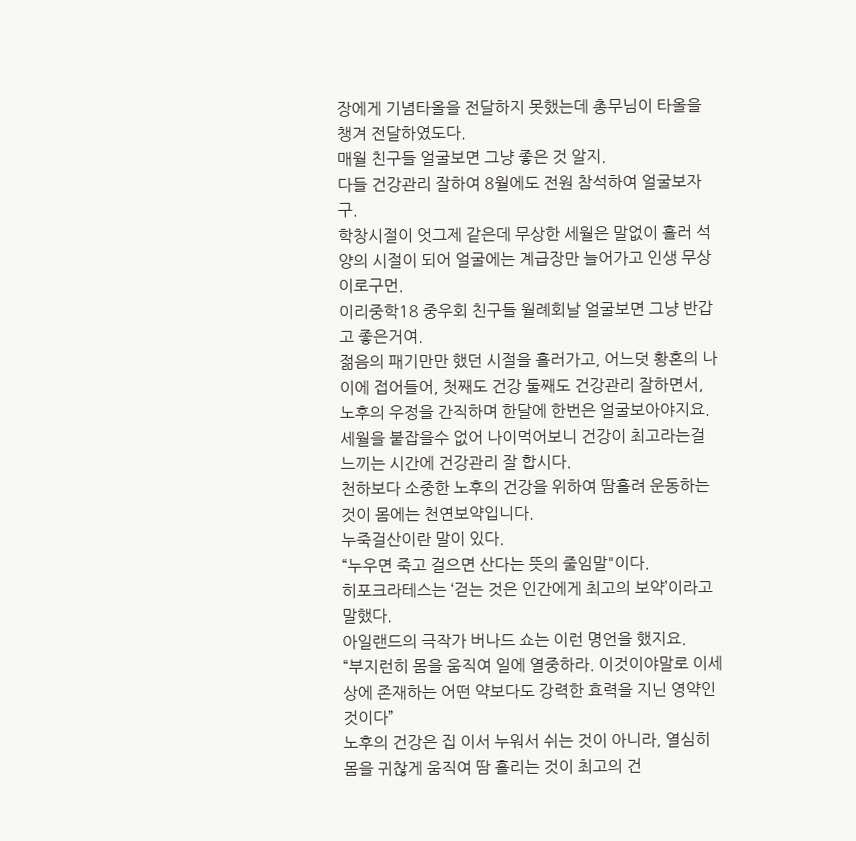장에게 기념타올을 전달하지 못했는데 총무님이 타올을 챙겨 전달하였도다.
매월 친구들 얼굴보면 그냥 좋은 것 알지.
다들 건강관리 잘하여 8월에도 전원 참석하여 얼굴보자구.
학창시절이 엇그제 같은데 무상한 세월은 말없이 흘러 석양의 시절이 되어 얼굴에는 계급장만 늘어가고 인생 무상이로구먼.
이리중학18 중우회 친구들 월례회날 얼굴보면 그냥 반갑고 좋은거여.
젊음의 패기만만 했던 시절을 흘러가고, 어느덧 황혼의 나이에 접어들어, 첫째도 건강 둘째도 건강관리 잘하면서, 노후의 우정을 간직하며 한달에 한번은 얼굴보아야지요.
세월을 붙잡을수 없어 나이먹어보니 건강이 최고라는걸 느끼는 시간에 건강관리 잘 합시다.
천하보다 소중한 노후의 건강을 위하여 땀흘려 운동하는 것이 몸에는 천연보약입니다.
누죽걸산이란 말이 있다.
“누우면 죽고 걸으면 산다는 뜻의 줄임말"이다.
히포크라테스는 ‘걷는 것은 인간에게 최고의 보약’이라고 말했다.
아일랜드의 극작가 버나드 쇼는 이런 명언을 했지요.
“부지런히 몸을 움직여 일에 열중하라. 이것이야말로 이세상에 존재하는 어떤 약보다도 강력한 효력을 지닌 영약인 것이다”
노후의 건강은 집 이서 누워서 쉬는 것이 아니라, 열심히 몸을 귀찮게 움직여 땀 흘리는 것이 최고의 건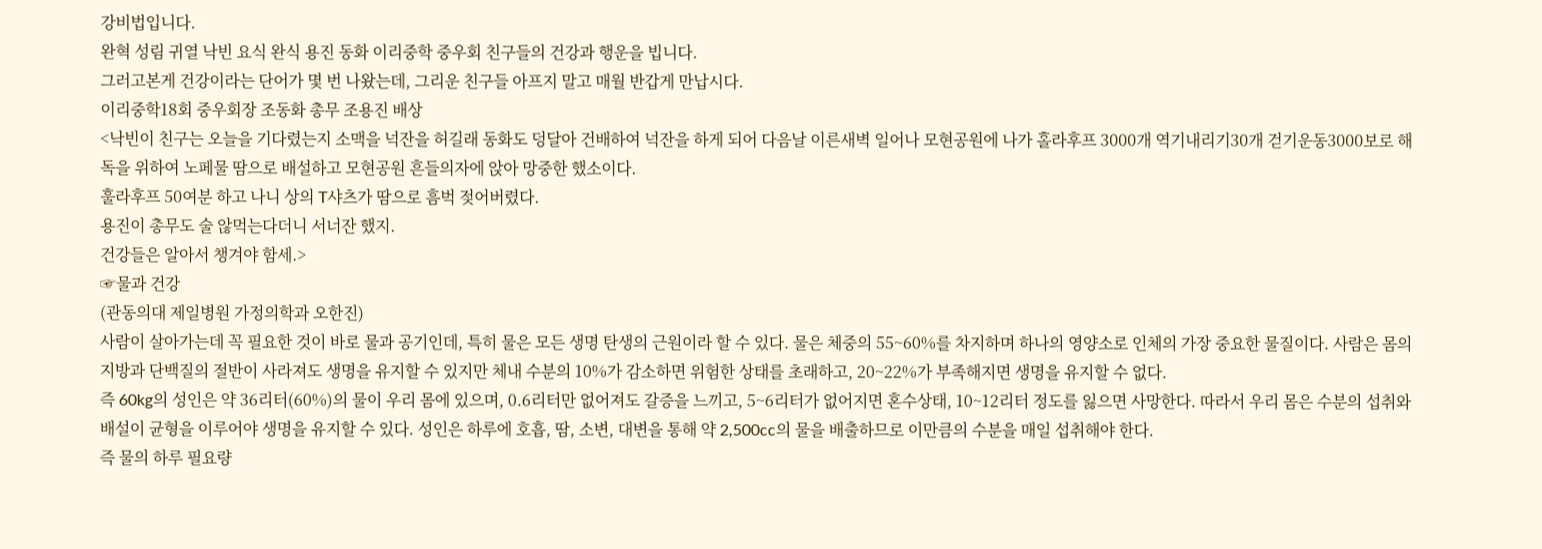강비법입니다.
완혁 성림 귀열 낙빈 요식 완식 용진 동화 이리중학 중우회 친구들의 건강과 행운을 빕니다.
그러고본게 건강이라는 단어가 몇 번 나왔는데, 그리운 친구들 아프지 말고 매월 반갑게 만납시다.
이리중학18회 중우회장 조동화 총무 조용진 배상
<낙빈이 친구는 오늘을 기다렸는지 소맥을 넉잔을 허길래 동화도 덩달아 건배하여 넉잔을 하게 되어 다음날 이른새벽 일어나 모현공원에 나가 홀라후프 3000개 역기내리기30개 걷기운동3000보로 해독을 위하여 노페물 땀으로 배설하고 모현공원 흔들의자에 앉아 망중한 했소이다.
훌라후프 50여분 하고 나니 상의 T샤츠가 땀으로 흠벅 젖어버렸다.
용진이 총무도 술 않먹는다더니 서너잔 했지.
건강들은 알아서 챙겨야 함세.>
☞물과 건강
(관동의대 제일병원 가정의학과 오한진)
사람이 살아가는데 꼭 필요한 것이 바로 물과 공기인데, 특히 물은 모든 생명 탄생의 근원이라 할 수 있다. 물은 체중의 55~60%를 차지하며 하나의 영양소로 인체의 가장 중요한 물질이다. 사람은 몸의 지방과 단백질의 절반이 사라져도 생명을 유지할 수 있지만 체내 수분의 10%가 감소하면 위험한 상태를 초래하고, 20~22%가 부족해지면 생명을 유지할 수 없다.
즉 60kg의 성인은 약 36리터(60%)의 물이 우리 몸에 있으며, 0.6리터만 없어져도 갈증을 느끼고, 5~6리터가 없어지면 혼수상태, 10~12리터 정도를 잃으면 사망한다. 따라서 우리 몸은 수분의 섭취와 배설이 균형을 이루어야 생명을 유지할 수 있다. 성인은 하루에 호흡, 땀, 소변, 대변을 통해 약 2,500cc의 물을 배출하므로 이만큼의 수분을 매일 섭취해야 한다.
즉 물의 하루 필요량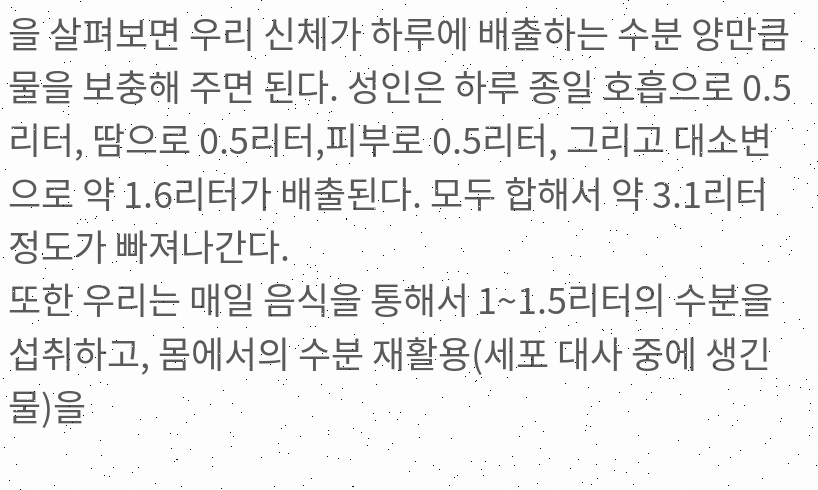을 살펴보면 우리 신체가 하루에 배출하는 수분 양만큼 물을 보충해 주면 된다. 성인은 하루 종일 호흡으로 0.5리터, 땀으로 0.5리터,피부로 0.5리터, 그리고 대소변으로 약 1.6리터가 배출된다. 모두 합해서 약 3.1리터 정도가 빠져나간다.
또한 우리는 매일 음식을 통해서 1~1.5리터의 수분을 섭취하고, 몸에서의 수분 재활용(세포 대사 중에 생긴물)을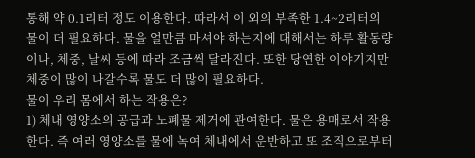통해 약 0.1리터 정도 이용한다. 따라서 이 외의 부족한 1.4~2리터의 물이 더 필요하다. 물을 얼만큼 마셔야 하는지에 대해서는 하루 활동량이나, 체중, 날씨 등에 따라 조금씩 달라진다. 또한 당연한 이야기지만 체중이 많이 나갈수록 물도 더 많이 필요하다.
물이 우리 몸에서 하는 작용은?
1) 체내 영양소의 공급과 노폐물 제거에 관여한다. 물은 용매로서 작용한다. 즉 여러 영양소를 물에 녹여 체내에서 운반하고 또 조직으로부터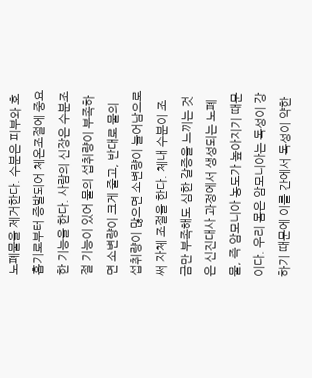노폐물을 제거한다. 수분은 피부와 호흡기로부터 증발되어 체온조절에 중요한 기능을 한다. 사람의 신장은 수분조절 기능이 있어 물의 섭취량이 부족하면 소변량이 크게 줄고, 반대로 물의 섭취량이 많으면 소변량이 늘어남으로써 자체 조절을 한다. 체내 수분이 조금만 부족해도 심한 갈증을 느끼는 것은 신진대사 과정에서 생성되는 노폐물, 즉 암모니아 농도가 높아지기 때문이다. 우리 몸은 암모니아는 독성이 강하기 때문에 이를 간에서 독성이 약한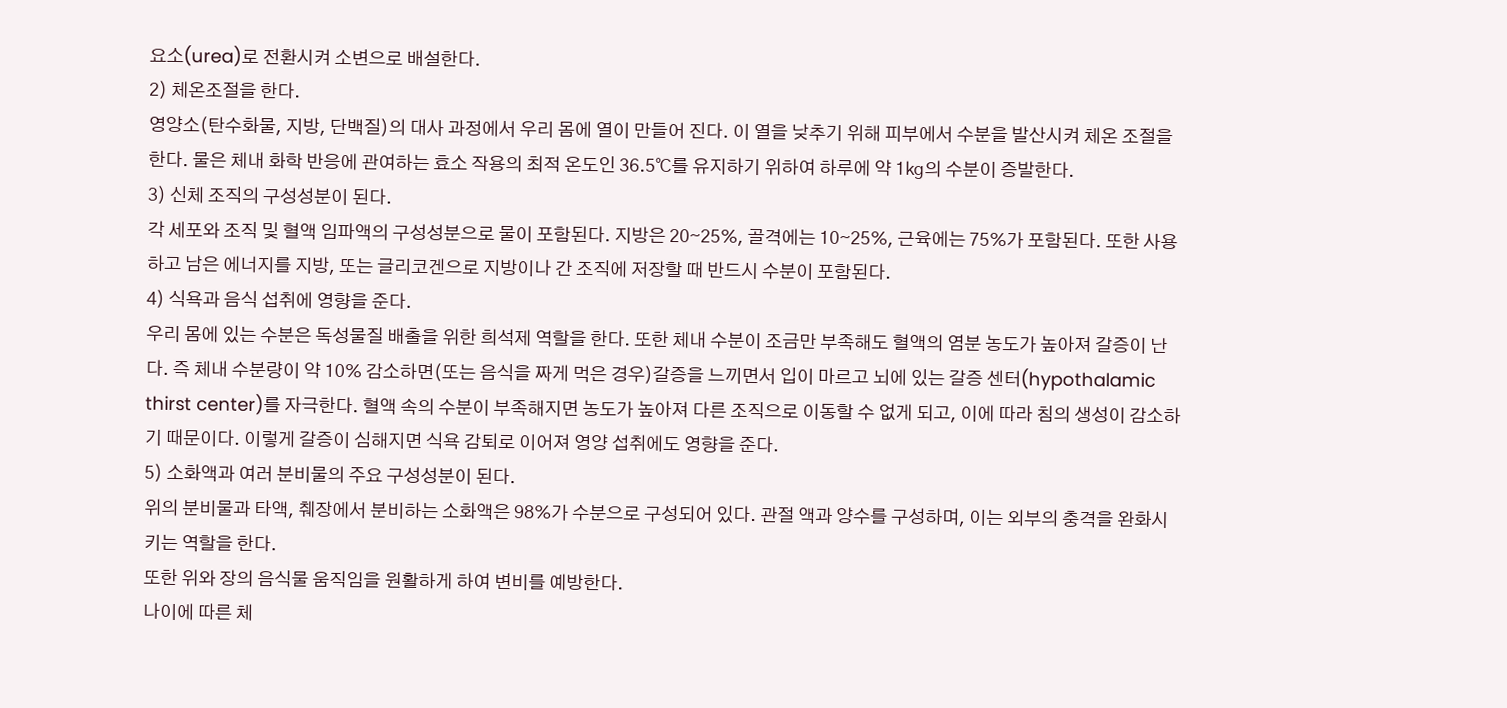요소(urea)로 전환시켜 소변으로 배설한다.
2) 체온조절을 한다.
영양소(탄수화물, 지방, 단백질)의 대사 과정에서 우리 몸에 열이 만들어 진다. 이 열을 낮추기 위해 피부에서 수분을 발산시켜 체온 조절을 한다. 물은 체내 화학 반응에 관여하는 효소 작용의 최적 온도인 36.5℃를 유지하기 위하여 하루에 약 1㎏의 수분이 증발한다.
3) 신체 조직의 구성성분이 된다.
각 세포와 조직 및 혈액 임파액의 구성성분으로 물이 포함된다. 지방은 20∼25%, 골격에는 10∼25%, 근육에는 75%가 포함된다. 또한 사용하고 남은 에너지를 지방, 또는 글리코겐으로 지방이나 간 조직에 저장할 때 반드시 수분이 포함된다.
4) 식욕과 음식 섭취에 영향을 준다.
우리 몸에 있는 수분은 독성물질 배출을 위한 희석제 역할을 한다. 또한 체내 수분이 조금만 부족해도 혈액의 염분 농도가 높아져 갈증이 난다. 즉 체내 수분량이 약 10% 감소하면(또는 음식을 짜게 먹은 경우)갈증을 느끼면서 입이 마르고 뇌에 있는 갈증 센터(hypothalamic thirst center)를 자극한다. 혈액 속의 수분이 부족해지면 농도가 높아져 다른 조직으로 이동할 수 없게 되고, 이에 따라 침의 생성이 감소하기 때문이다. 이렇게 갈증이 심해지면 식욕 감퇴로 이어져 영양 섭취에도 영향을 준다.
5) 소화액과 여러 분비물의 주요 구성성분이 된다.
위의 분비물과 타액, 췌장에서 분비하는 소화액은 98%가 수분으로 구성되어 있다. 관절 액과 양수를 구성하며, 이는 외부의 충격을 완화시키는 역할을 한다.
또한 위와 장의 음식물 움직임을 원활하게 하여 변비를 예방한다.
나이에 따른 체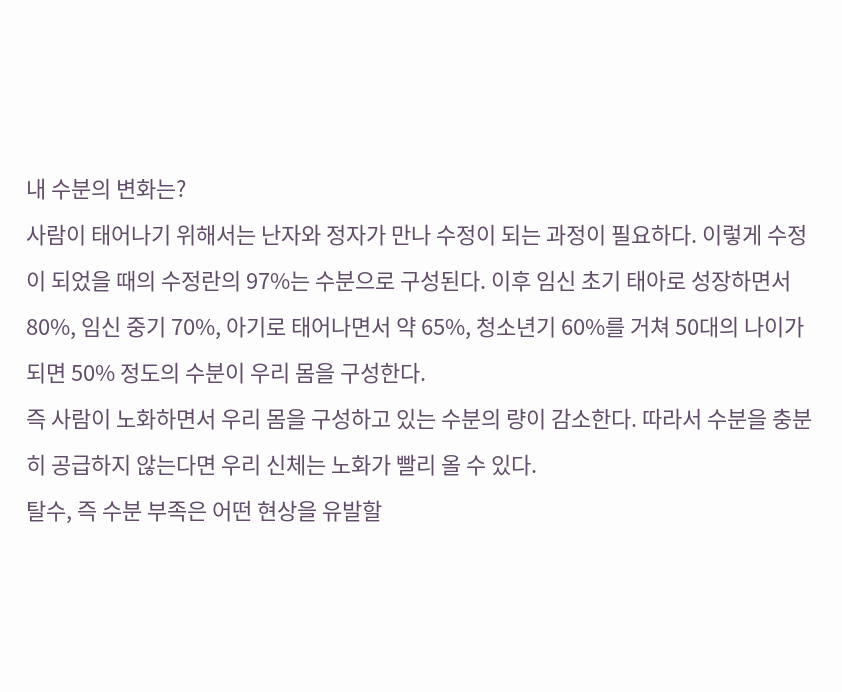내 수분의 변화는?
사람이 태어나기 위해서는 난자와 정자가 만나 수정이 되는 과정이 필요하다. 이렇게 수정이 되었을 때의 수정란의 97%는 수분으로 구성된다. 이후 임신 초기 태아로 성장하면서 80%, 임신 중기 70%, 아기로 태어나면서 약 65%, 청소년기 60%를 거쳐 50대의 나이가 되면 50% 정도의 수분이 우리 몸을 구성한다.
즉 사람이 노화하면서 우리 몸을 구성하고 있는 수분의 량이 감소한다. 따라서 수분을 충분히 공급하지 않는다면 우리 신체는 노화가 빨리 올 수 있다.
탈수, 즉 수분 부족은 어떤 현상을 유발할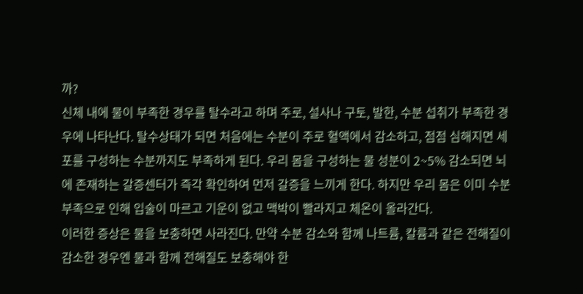까?
신체 내에 물이 부족한 경우를 탈수라고 하며 주로, 설사나 구토, 발한, 수분 섭취가 부족한 경우에 나타난다. 탈수상태가 되면 처음에는 수분이 주로 혈액에서 감소하고, 점점 심해지면 세포를 구성하는 수분까지도 부족하게 된다. 우리 몸을 구성하는 물 성분이 2~5% 감소되면 뇌에 존재하는 갈증센터가 즉각 확인하여 먼저 갈증을 느끼게 한다. 하지만 우리 몸은 이미 수분 부족으로 인해 입술이 마르고 기운이 없고 맥박이 빨라지고 체온이 올라간다.
이러한 증상은 물을 보충하면 사라진다. 만약 수분 감소와 함께 나트륨, 칼륨과 같은 전해질이 감소한 경우엔 물과 함께 전해질도 보충해야 한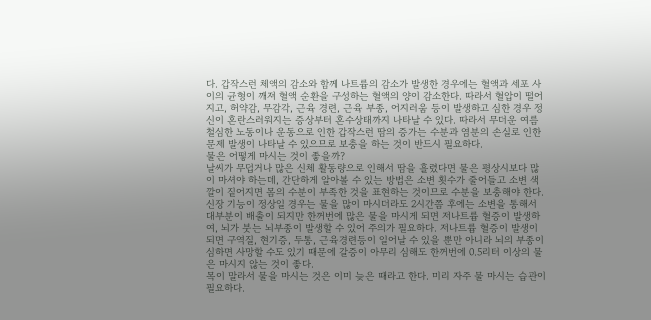다. 갑작스런 체액의 감소와 함께 나트륨의 감소가 발생한 경우에는 혈액과 세포 사이의 균형이 깨져 혈액 순환을 구성하는 혈액의 양이 감소한다. 따라서 혈압이 떨어지고, 허약감, 무감각, 근육 경련, 근육 부종, 어지러움 등이 발생하고 심한 경우 정신이 혼란스러워지는 증상부터 혼수상태까지 나타날 수 있다. 따라서 무더운 여름철심한 노동이나 운동으로 인한 갑작스런 땀의 증가는 수분과 염분의 손실로 인한 문제 발생이 나타날 수 있으므로 보충을 하는 것이 반드시 필요하다.
물은 어떻게 마시는 것이 좋을까?
날씨가 무덥거나 많은 신체 활동량으로 인해서 땀을 흘렸다면 물은 평상시보다 많이 마셔야 하는데, 간단하게 알아볼 수 있는 방법은 소변 횟수가 줄어들고 소변 색깔이 짙어지면 몸의 수분이 부족한 것을 표현하는 것이므로 수분을 보충해야 한다. 신장 기능이 정상일 경우는 물을 많이 마시더라도 2시간쯤 후에는 소변을 통해서 대부분이 배출이 되지만 한꺼번에 많은 물을 마시게 되면 저나트륨 혈증이 발생하여, 뇌가 붓는 뇌부종이 발생할 수 있어 주의가 필요하다. 저나트륨 혈증이 발생이 되면 구역질, 현기증, 두통, 근육경련등이 일어날 수 있을 뿐만 아니라 뇌의 부종이 심하면 사망할 수도 있기 때문에 갈증이 아무리 심해도 한꺼번에 0.5리터 이상의 물은 마시지 않는 것이 좋다.
목이 말라서 물을 마시는 것은 이미 늦은 때라고 한다. 미리 자주 물 마시는 습관이 필요하다.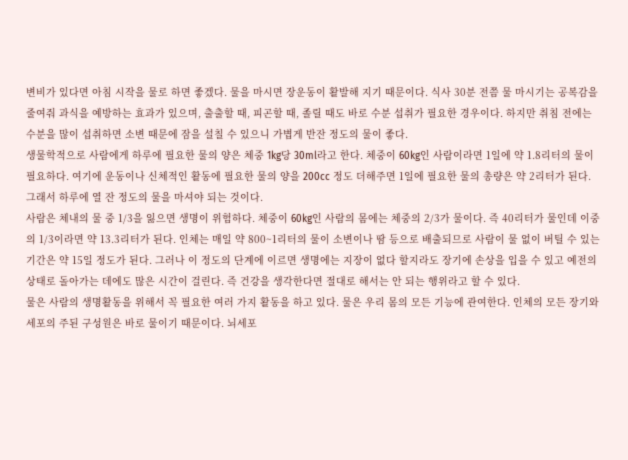변비가 있다면 아침 시작을 물로 하면 좋겠다. 물을 마시면 장운동이 활발해 지기 때문이다. 식사 30분 전쯤 물 마시기는 공복감을 줄여줘 과식을 예방하는 효과가 있으며, 출출할 때, 피곤할 때, 졸릴 때도 바로 수분 섭취가 필요한 경우이다. 하지만 취침 전에는 수분을 많이 섭취하면 소변 때문에 잠을 설칠 수 있으니 가볍게 반잔 정도의 물이 좋다.
생물학적으로 사람에게 하루에 필요한 물의 양은 체중 1kg당 30ml라고 한다. 체중이 60kg인 사람이라면 1일에 약 1.8리터의 물이 필요하다. 여기에 운동이나 신체적인 활동에 필요한 물의 양을 200cc 정도 더해주면 1일에 필요한 물의 총량은 약 2리터가 된다. 그래서 하루에 열 잔 정도의 물을 마셔야 되는 것이다.
사람은 체내의 물 중 1/3을 잃으면 생명이 위험하다. 체중이 60kg인 사람의 몸에는 체중의 2/3가 물이다. 즉 40리터가 물인데 이중의 1/3이라면 약 13.3리터가 된다. 인체는 매일 약 800~1리터의 물이 소변이나 땀 등으로 배출되므로 사람이 물 없이 버틸 수 있는 기간은 약 15일 정도가 된다. 그러나 이 정도의 단계에 이르면 생명에는 지장이 없다 할지라도 장기에 손상을 입을 수 있고 예전의 상태로 돌아가는 데에도 많은 시간이 걸린다. 즉 건강을 생각한다면 절대로 해서는 안 되는 행위라고 할 수 있다.
물은 사람의 생명활동을 위해서 꼭 필요한 여러 가지 활동을 하고 있다. 물은 우리 몸의 모든 기능에 관여한다. 인체의 모든 장기와 세포의 주된 구성원은 바로 물이기 때문이다. 뇌세포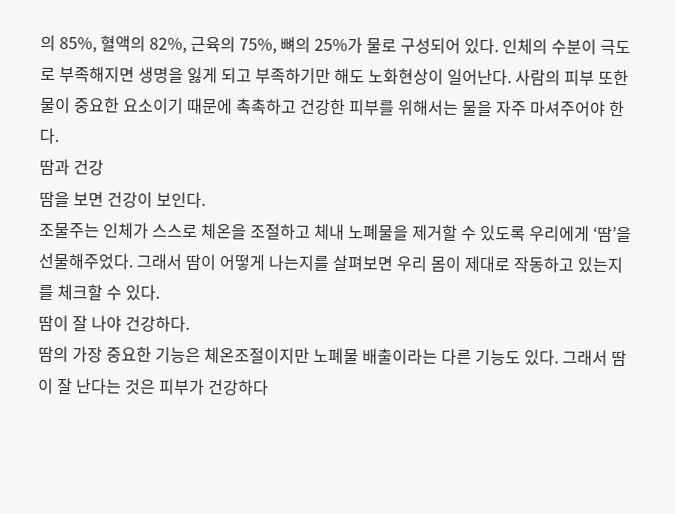의 85%, 혈액의 82%, 근육의 75%, 뼈의 25%가 물로 구성되어 있다. 인체의 수분이 극도로 부족해지면 생명을 잃게 되고 부족하기만 해도 노화현상이 일어난다. 사람의 피부 또한 물이 중요한 요소이기 때문에 촉촉하고 건강한 피부를 위해서는 물을 자주 마셔주어야 한다.
땀과 건강
땀을 보면 건강이 보인다.
조물주는 인체가 스스로 체온을 조절하고 체내 노폐물을 제거할 수 있도록 우리에게 ‘땀’을 선물해주었다. 그래서 땀이 어떻게 나는지를 살펴보면 우리 몸이 제대로 작동하고 있는지를 체크할 수 있다.
땀이 잘 나야 건강하다.
땀의 가장 중요한 기능은 체온조절이지만 노폐물 배출이라는 다른 기능도 있다. 그래서 땀이 잘 난다는 것은 피부가 건강하다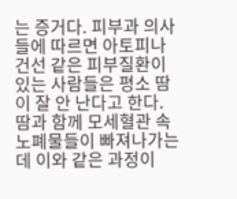는 증거다. 피부과 의사들에 따르면 아토피나 건선 같은 피부질환이 있는 사람들은 평소 땀이 잘 안 난다고 한다. 땀과 함께 모세혈관 속 노폐물들이 빠져나가는데 이와 같은 과정이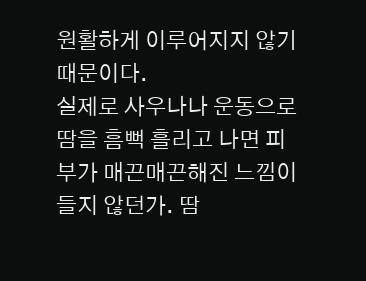원활하게 이루어지지 않기 때문이다.
실제로 사우나나 운동으로 땀을 흠뻑 흘리고 나면 피부가 매끈매끈해진 느낌이 들지 않던가. 땀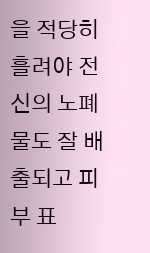을 적당히 흘려야 전신의 노폐물도 잘 배출되고 피부 표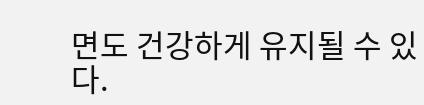면도 건강하게 유지될 수 있다.